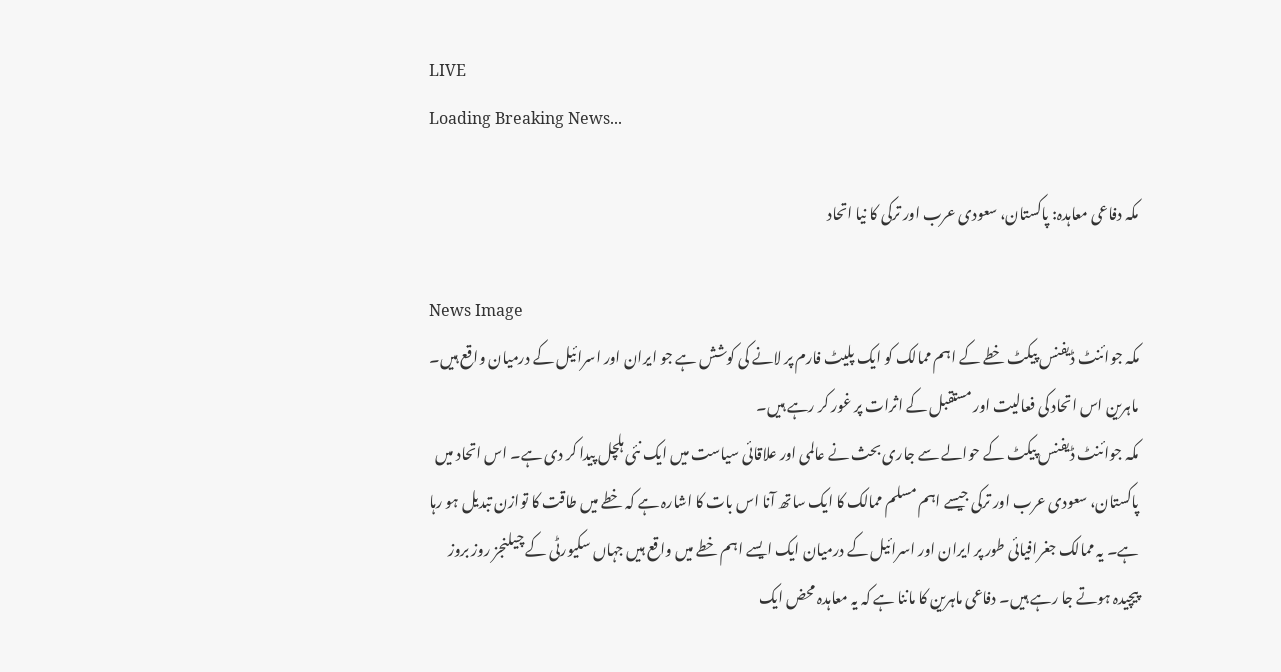LIVE
Loading Breaking News...

مکہ دفاعی معاہدہ: پاکستان، سعودی عرب اور ترکی کا نیا اتحاد

News Image
مکہ جوائنٹ ڈیفنس پیکٹ خطے کے اہم ممالک کو ایک پلیٹ فارم پر لانے کی کوشش ہے جو ایران اور اسرائیل کے درمیان واقع ہیں۔ ماہرین اس اتحاد کی فعالیت اور مستقبل کے اثرات پر غور کر رہے ہیں۔
مکہ جوائنٹ ڈیفنس پیکٹ کے حوالے سے جاری بحث نے عالمی اور علاقائی سیاست میں ایک نئی ہلچل پیدا کر دی ہے۔ اس اتحاد میں پاکستان، سعودی عرب اور ترکی جیسے اہم مسلم ممالک کا ایک ساتھ آنا اس بات کا اشارہ ہے کہ خطے میں طاقت کا توازن تبدیل ہو رہا ہے۔ یہ ممالک جغرافیائی طور پر ایران اور اسرائیل کے درمیان ایک ایسے اہم خطے میں واقع ہیں جہاں سکیورٹی کے چیلنجز روز بروز پیچیدہ ہوتے جا رہے ہیں۔ دفاعی ماہرین کا ماننا ہے کہ یہ معاہدہ محض ایک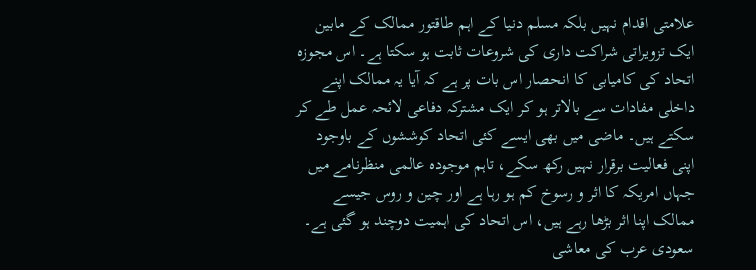علامتی اقدام نہیں بلکہ مسلم دنیا کے اہم طاقتور ممالک کے مابین ایک تزویراتی شراکت داری کی شروعات ثابت ہو سکتا ہے۔ اس مجوزہ اتحاد کی کامیابی کا انحصار اس بات پر ہے کہ آیا یہ ممالک اپنے داخلی مفادات سے بالاتر ہو کر ایک مشترکہ دفاعی لائحہ عمل طے کر سکتے ہیں۔ ماضی میں بھی ایسے کئی اتحاد کوششوں کے باوجود اپنی فعالیت برقرار نہیں رکھ سکے، تاہم موجودہ عالمی منظرنامے میں جہاں امریکہ کا اثر و رسوخ کم ہو رہا ہے اور چین و روس جیسے ممالک اپنا اثر بڑھا رہے ہیں، اس اتحاد کی اہمیت دوچند ہو گئی ہے۔ سعودی عرب کی معاشی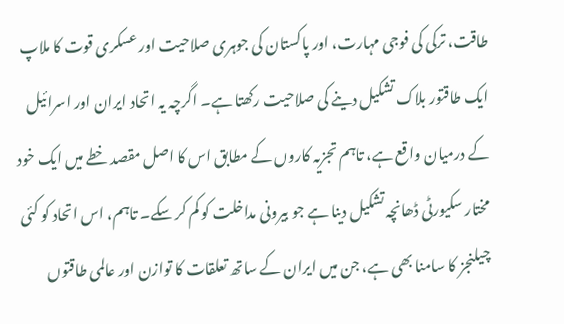طاقت، ترکی کی فوجی مہارت، اور پاکستان کی جوہری صلاحیت اور عسکری قوت کا ملاپ ایک طاقتور بلاک تشکیل دینے کی صلاحیت رکھتا ہے۔ اگرچہ یہ اتحاد ایران اور اسرائیل کے درمیان واقع ہے، تاہم تجزیہ کاروں کے مطابق اس کا اصل مقصد خطے میں ایک خود مختار سکیورٹی ڈھانچہ تشکیل دینا ہے جو بیرونی مداخلت کو کم کر سکے۔ تاہم، اس اتحاد کو کئی چیلنجز کا سامنا بھی ہے، جن میں ایران کے ساتھ تعلقات کا توازن اور عالمی طاقتوں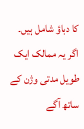کا دباؤ شامل ہیں۔ اگر یہ ممالک ایک طویل مدتی وژن کے ساتھ آگے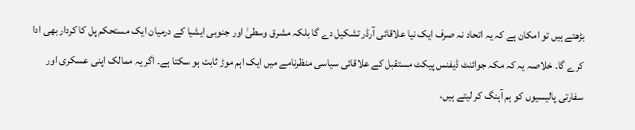بڑھتے ہیں تو امکان ہے کہ یہ اتحاد نہ صرف ایک نیا علاقائی آرڈر تشکیل دے گا بلکہ مشرق وسطیٰ اور جنوبی ایشیا کے درمیان ایک مستحکم پل کا کردار بھی ادا کرے گا۔ خلاصہ یہ کہ مکہ جوائنٹ ڈیفنس پیکٹ مستقبل کے علاقائی سیاسی منظرنامے میں ایک اہم موڑ ثابت ہو سکتا ہے۔ اگر یہ ممالک اپنی عسکری اور سفارتی پالیسیوں کو ہم آہنگ کر لیتے ہیں،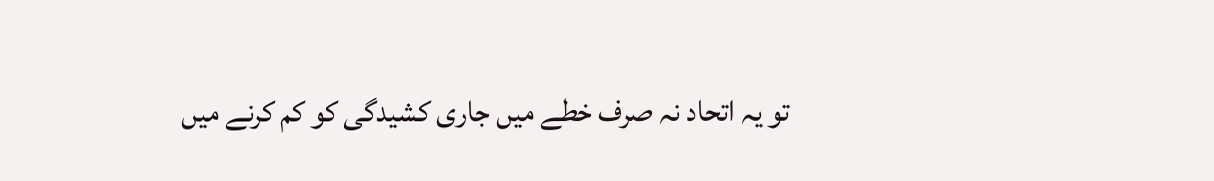تو یہ اتحاد نہ صرف خطے میں جاری کشیدگی کو کم کرنے میں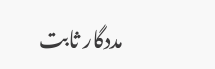مددگار ثابت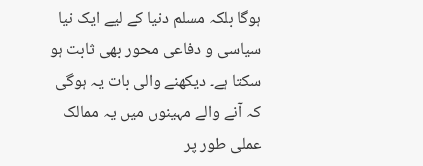ہوگا بلکہ مسلم دنیا کے لیے ایک نیا سیاسی و دفاعی محور بھی ثابت ہو سکتا ہے۔ دیکھنے والی بات یہ ہوگی کہ آنے والے مہینوں میں یہ ممالک عملی طور پر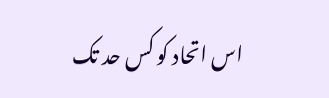اس اتحاد کو کس حد تک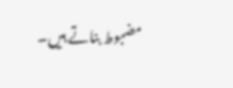مضبوط بناتے ہیں۔